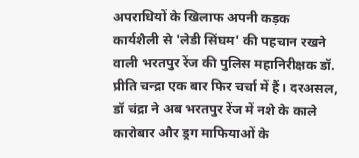अपराधियों के खिलाफ अपनी कड़क कार्यशैली से 'लेडी सिंघम' की पहचान रखने वाली भरतपुर रेंज की पुलिस महानिरीक्षक डॉ. प्रीति चन्द्रा एक बार फिर चर्चा में हैं। दरअसल, डॉ चंद्रा ने अब भरतपुर रेंज में नशे के काले कारोबार और ड्रग माफियाओं के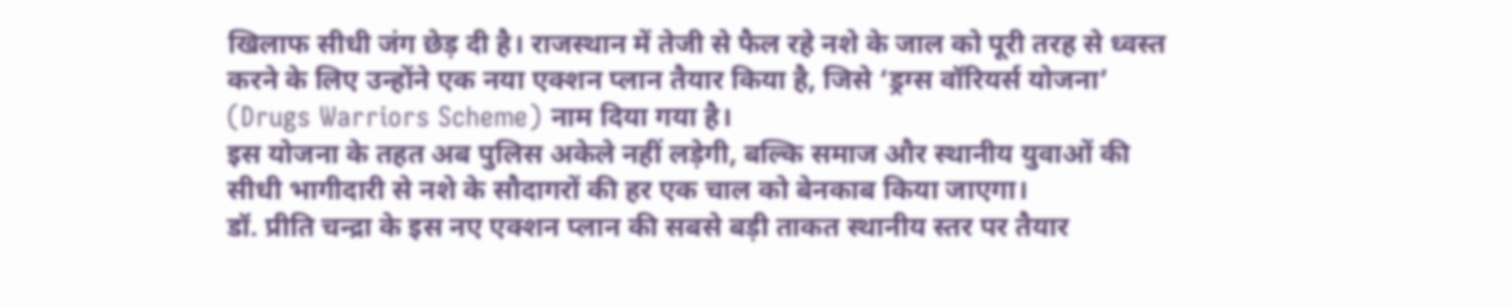खिलाफ सीधी जंग छेड़ दी है। राजस्थान में तेजी से फैल रहे नशे के जाल को पूरी तरह से ध्वस्त करने के लिए उन्होंने एक नया एक्शन प्लान तैयार किया है, जिसे ‘ड्रग्स वॉरियर्स योजना’ (Drugs Warriors Scheme) नाम दिया गया है।
इस योजना के तहत अब पुलिस अकेले नहीं लड़ेगी, बल्कि समाज और स्थानीय युवाओं की सीधी भागीदारी से नशे के सौदागरों की हर एक चाल को बेनकाब किया जाएगा।
डॉ. प्रीति चन्द्रा के इस नए एक्शन प्लान की सबसे बड़ी ताकत स्थानीय स्तर पर तैयार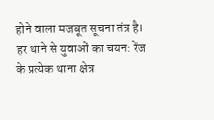होने वाला मजबूत सूचना तंत्र है।
हर थाने से युवाओं का चयन: रेंज के प्रत्येक थाना क्षेत्र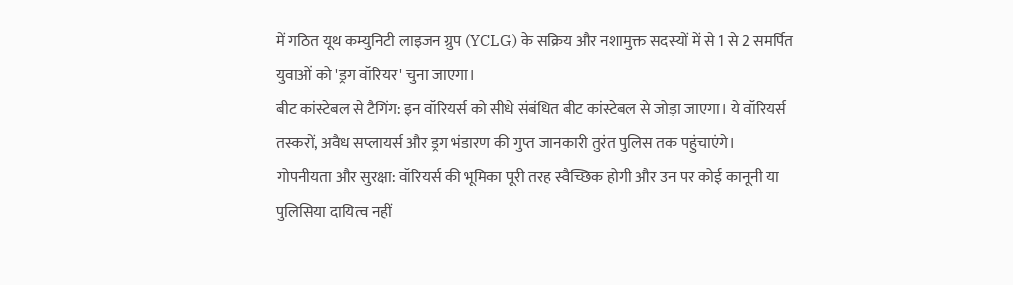में गठित यूथ कम्युनिटी लाइजन ग्रुप (YCLG) के सक्रिय और नशामुक्त सदस्यों में से 1 से 2 समर्पित युवाओं को 'ड्रग वॉरियर' चुना जाएगा।
बीट कांस्टेबल से टैगिंग: इन वॉरियर्स को सीधे संबंधित बीट कांस्टेबल से जोड़ा जाएगा। ये वॉरियर्स तस्करों, अवैध सप्लायर्स और ड्रग भंडारण की गुप्त जानकारी तुरंत पुलिस तक पहुंचाएंगे।
गोपनीयता और सुरक्षा: वॉरियर्स की भूमिका पूरी तरह स्वैच्छिक होगी और उन पर कोई कानूनी या पुलिसिया दायित्व नहीं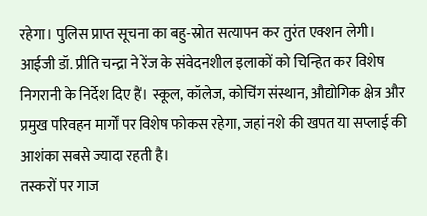रहेगा। पुलिस प्राप्त सूचना का बहु-स्रोत सत्यापन कर तुरंत एक्शन लेगी।
आईजी डॉ. प्रीति चन्द्रा ने रेंज के संवेदनशील इलाकों को चिन्हित कर विशेष निगरानी के निर्देश दिए हैं। स्कूल, कॉलेज, कोचिंग संस्थान, औद्योगिक क्षेत्र और प्रमुख परिवहन मार्गों पर विशेष फोकस रहेगा, जहां नशे की खपत या सप्लाई की आशंका सबसे ज्यादा रहती है।
तस्करों पर गाज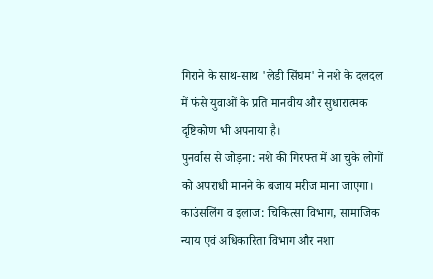गिराने के साथ-साथ 'लेडी सिंघम' ने नशे के दलदल में फंसे युवाओं के प्रति मानवीय और सुधारात्मक दृष्टिकोण भी अपनाया है।
पुनर्वास से जोड़ना: नशे की गिरफ्त में आ चुके लोगों को अपराधी मानने के बजाय मरीज माना जाएगा।
काउंसलिंग व इलाज: चिकित्सा विभाग, सामाजिक न्याय एवं अधिकारिता विभाग और नशा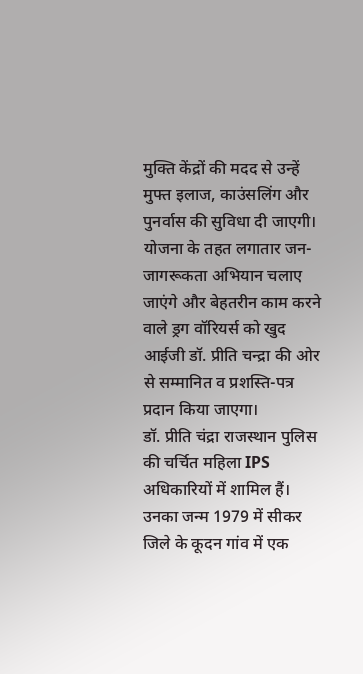मुक्ति केंद्रों की मदद से उन्हें मुफ्त इलाज, काउंसलिंग और पुनर्वास की सुविधा दी जाएगी।
योजना के तहत लगातार जन-जागरूकता अभियान चलाए जाएंगे और बेहतरीन काम करने वाले ड्रग वॉरियर्स को खुद आईजी डॉ. प्रीति चन्द्रा की ओर से सम्मानित व प्रशस्ति-पत्र प्रदान किया जाएगा।
डॉ. प्रीति चंद्रा राजस्थान पुलिस की चर्चित महिला IPS अधिकारियों में शामिल हैं। उनका जन्म 1979 में सीकर जिले के कूदन गांव में एक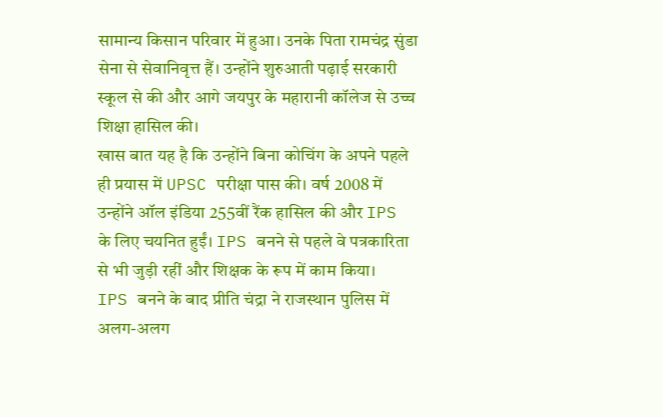सामान्य किसान परिवार में हुआ। उनके पिता रामचंद्र सुंडा सेना से सेवानिवृत्त हैं। उन्होंने शुरुआती पढ़ाई सरकारी स्कूल से की और आगे जयपुर के महारानी कॉलेज से उच्च शिक्षा हासिल की।
खास बात यह है कि उन्होंने बिना कोचिंग के अपने पहले ही प्रयास में UPSC परीक्षा पास की। वर्ष 2008 में उन्होंने ऑल इंडिया 255वीं रैंक हासिल की और IPS के लिए चयनित हुईं। IPS बनने से पहले वे पत्रकारिता से भी जुड़ी रहीं और शिक्षक के रूप में काम किया।
IPS बनने के बाद प्रीति चंद्रा ने राजस्थान पुलिस में अलग-अलग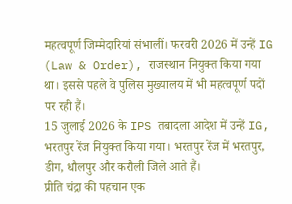महत्वपूर्ण जिम्मेदारियां संभालीं। फरवरी 2026 में उन्हें IG (Law & Order), राजस्थान नियुक्त किया गया था। इससे पहले वे पुलिस मुख्यालय में भी महत्वपूर्ण पदों पर रही हैं।
15 जुलाई 2026 के IPS तबादला आदेश में उन्हें IG, भरतपुर रेंज नियुक्त किया गया। भरतपुर रेंज में भरतपुर, डीग, धौलपुर और करौली जिले आते हैं।
प्रीति चंद्रा की पहचान एक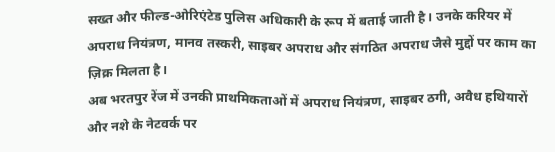सख्त और फील्ड-ओरिएंटेड पुलिस अधिकारी के रूप में बताई जाती है। उनके करियर में अपराध नियंत्रण, मानव तस्करी, साइबर अपराध और संगठित अपराध जैसे मुद्दों पर काम का ज़िक्र मिलता है।
अब भरतपुर रेंज में उनकी प्राथमिकताओं में अपराध नियंत्रण, साइबर ठगी, अवैध हथियारों और नशे के नेटवर्क पर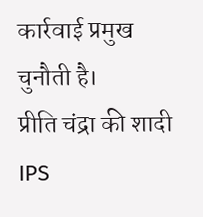कार्रवाई प्रमुख चुनौती है।
प्रीति चंद्रा की शादी IPS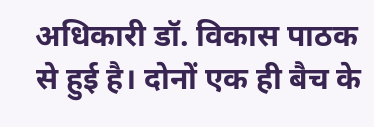अधिकारी डॉ. विकास पाठक से हुई है। दोनों एक ही बैच के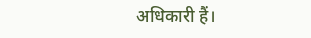अधिकारी हैं।